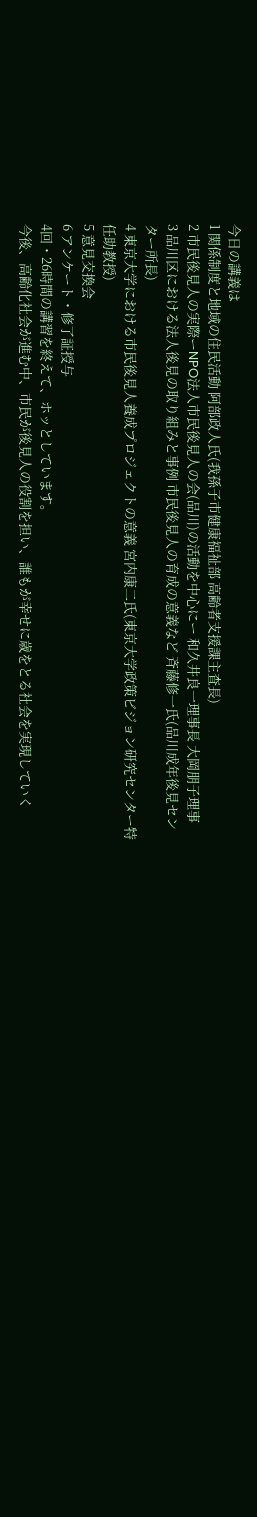今日の講義は
1 関係制度と地域の住民活動 阿部政人氏(我孫子市健康福祉部 高齢者支援課主査長)
2 市民後見人の実際ーNPO法人市民後見人の会(品川)の活動を中心にー 和久井良一理事長 大岡朋子理事
3 品川区における法人後見の取り組みと事例 市民後見人の育成の意義など 斉藤修一氏(品川成年後見センター所長)
4 東京大学における市民後見人養成プロジェクトの意義 宮内康二氏(東京大学政策ビジョン研究センター特任助教授)
5 意見交換会
6 アンケート・修了証授与
4回・26時間の講習を終えて、ホッとしています。
今後、高齢化社会が進む中、市民が後見人の役割を担い、誰もが幸せに歳をとる社会を実現していく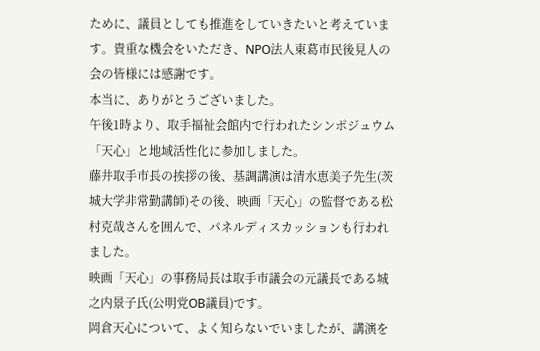ために、議員としても推進をしていきたいと考えています。貴重な機会をいただき、NPO法人東葛市民後見人の会の皆様には感謝です。
本当に、ありがとうございました。
午後1時より、取手福祉会館内で行われたシンポジュウム「天心」と地域活性化に参加しました。
藤井取手市長の挨拶の後、基調講演は清水恵美子先生(茨城大学非常勤講師)その後、映画「天心」の監督である松村克哉さんを囲んで、パネルディスカッションも行われました。
映画「天心」の事務局長は取手市議会の元議長である城之内景子氏(公明党OB議員)です。
岡倉天心について、よく知らないでいましたが、講演を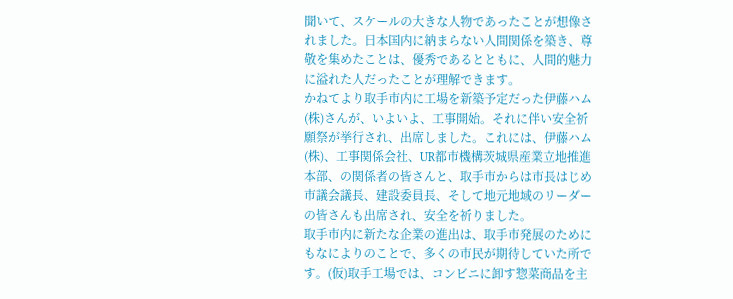聞いて、スケールの大きな人物であったことが想像されました。日本国内に納まらない人間関係を築き、尊敬を集めたことは、優秀であるとともに、人間的魅力に溢れた人だったことが理解できます。
かねてより取手市内に工場を新築予定だった伊藤ハム(株)さんが、いよいよ、工事開始。それに伴い安全祈願祭が挙行され、出席しました。これには、伊藤ハム(株)、工事関係会社、UR都市機構茨城県産業立地推進本部、の関係者の皆さんと、取手市からは市長はじめ市議会議長、建設委員長、そして地元地域のリーダーの皆さんも出席され、安全を祈りました。
取手市内に新たな企業の進出は、取手市発展のためにもなによりのことで、多くの市民が期待していた所です。(仮)取手工場では、コンビニに卸す惣菜商品を主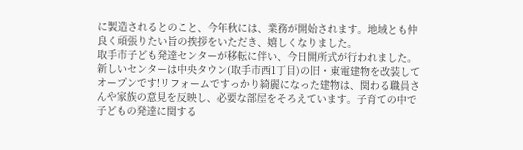に製造されるとのこと、今年秋には、業務が開始されます。地域とも仲良く頑張りたい旨の挨拶をいただき、嬉しくなりました。
取手市子ども発達センターが移転に伴い、今日開所式が行われました。新しいセンターは中央タウン(取手市西1丁目)の旧・東電建物を改装してオープンです!リフォームですっかり綺麗になった建物は、関わる職員さんや家族の意見を反映し、必要な部屋をそろえています。子育ての中で子どもの発達に関する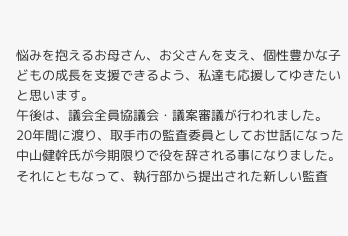悩みを抱えるお母さん、お父さんを支え、個性豊かな子どもの成長を支援できるよう、私達も応援してゆきたいと思います。
午後は、議会全員協議会・議案審議が行われました。
20年間に渡り、取手市の監査委員としてお世話になった中山健幹氏が今期限りで役を辞される事になりました。それにともなって、執行部から提出された新しい監査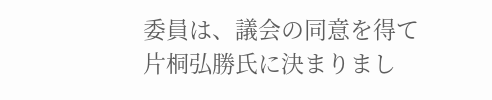委員は、議会の同意を得て片桐弘勝氏に決まりまし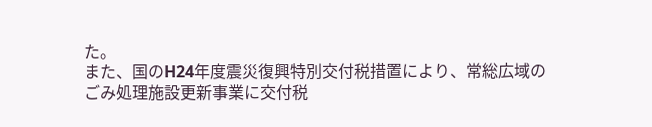た。
また、国のH24年度震災復興特別交付税措置により、常総広域のごみ処理施設更新事業に交付税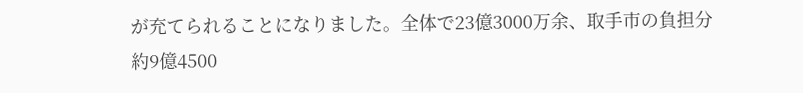が充てられることになりました。全体で23億3000万余、取手市の負担分約9億4500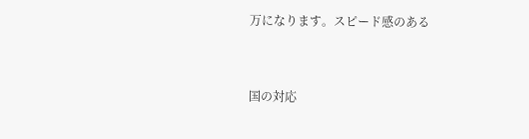万になります。スピード感のある


国の対応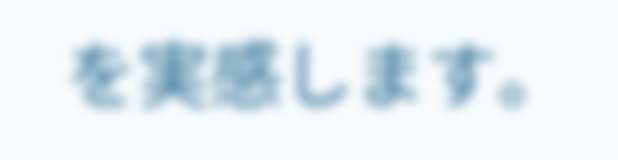を実感します。